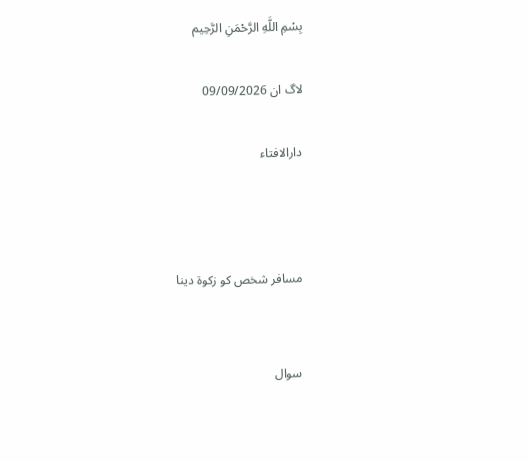بِسْمِ اللَّهِ الرَّحْمَنِ الرَّحِيم

لاگ ان 09/09/2026

دارالافتاء



مسافر شخص کو زکوۃ دینا


سوال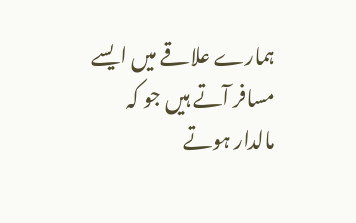ہمارے علاقے میں ایسے مسافر آتے ہیں جو کہ مالدار ہوتے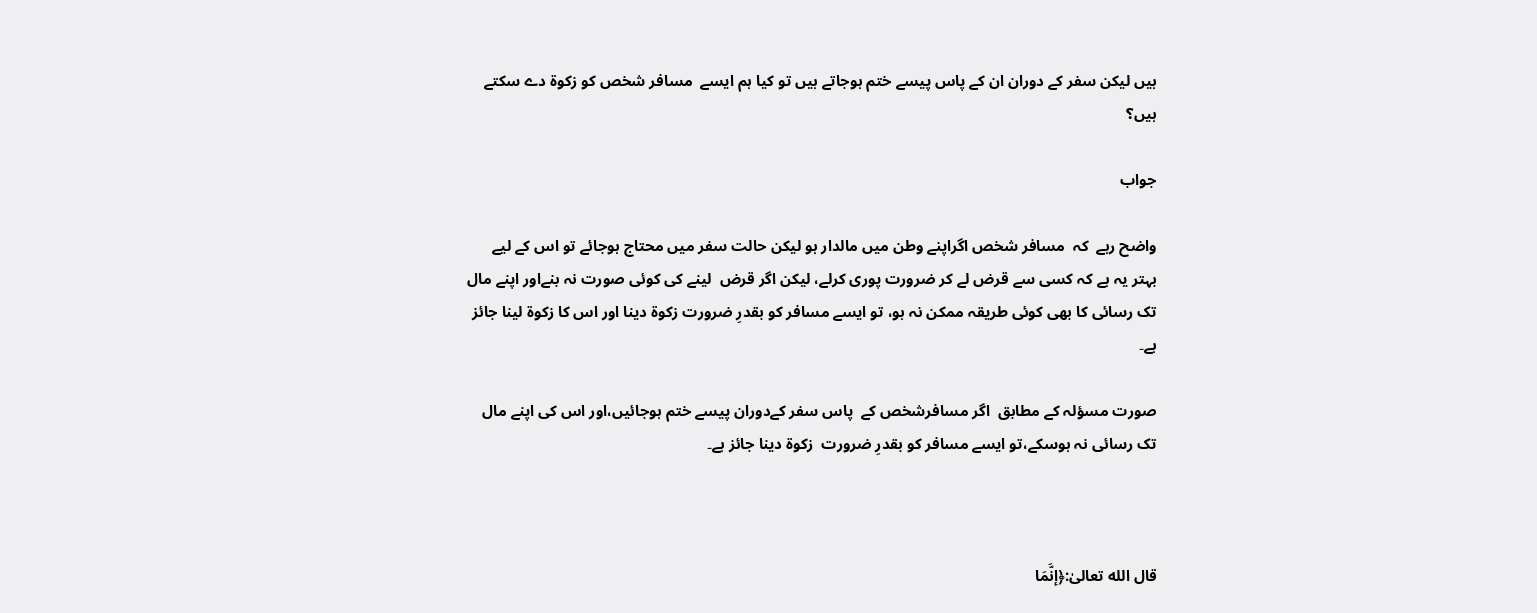ہیں لیکن سفر کے دوران ان کے پاس پیسے ختم ہوجاتے ہیں تو کیا ہم ایسے  مسافر شخص کو زکوة دے سکتے ہیں؟

جواب

واضح رہے  کہ  مسافر شخص اگراپنے وطن میں مالدار ہو لیکن حالت سفر میں محتاج ہوجائے تو اس کے لیے بہتر یہ ہے کہ کسی سے قرض لے کر ضرورت پوری کرلے، لیکن اگر قرض  لینے کی کوئی صورت نہ بنےاور اپنے مال تک رسائی کا بھی کوئی طریقہ ممکن نہ ہو، تو ایسے مسافر کو بقدرِ ضرورت زکوۃ دینا اور اس کا زکوۃ لینا جائز ہے۔

صورت مسؤلہ کے مطابق  اگر مسافرشخص کے  پاس سفر کےدوران پیسے ختم ہوجائیں،اور اس کی اپنے مال تک رسائی نہ ہوسکے،تو ایسے مسافر کو بقدرِ ضرورت  زکوۃ دینا جائز ہے۔



قال الله تعالىٰ:﴿إنَّمَا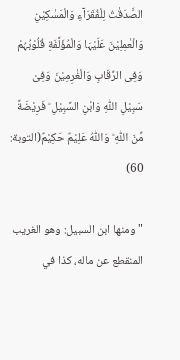الصَّدَقٰتُ لِلْفُقَرَآءِ وَالْمَسٰکِیْنِ وَالْعٰمِلِیْنَ عَلَیْہَا وَالْمُؤَلَّفَةِ قُلُوْبُہُمْ وَفِی الرِّقَابِ وَالْغٰرِمِیْنَ وَفِیْ سَبِیْلِ اللّٰہِ وَابْنِ السَّبِیْلِ ؕ فَرِیْضَةً مِّنَ اللّٰہِ ؕ وَاللّٰہُ عَلِیْمٌ حَکِیْمٌ(التوبة: 60)

"ومنها ابن السبیل: وهو الغریب المنقطع عن ماله، کذا في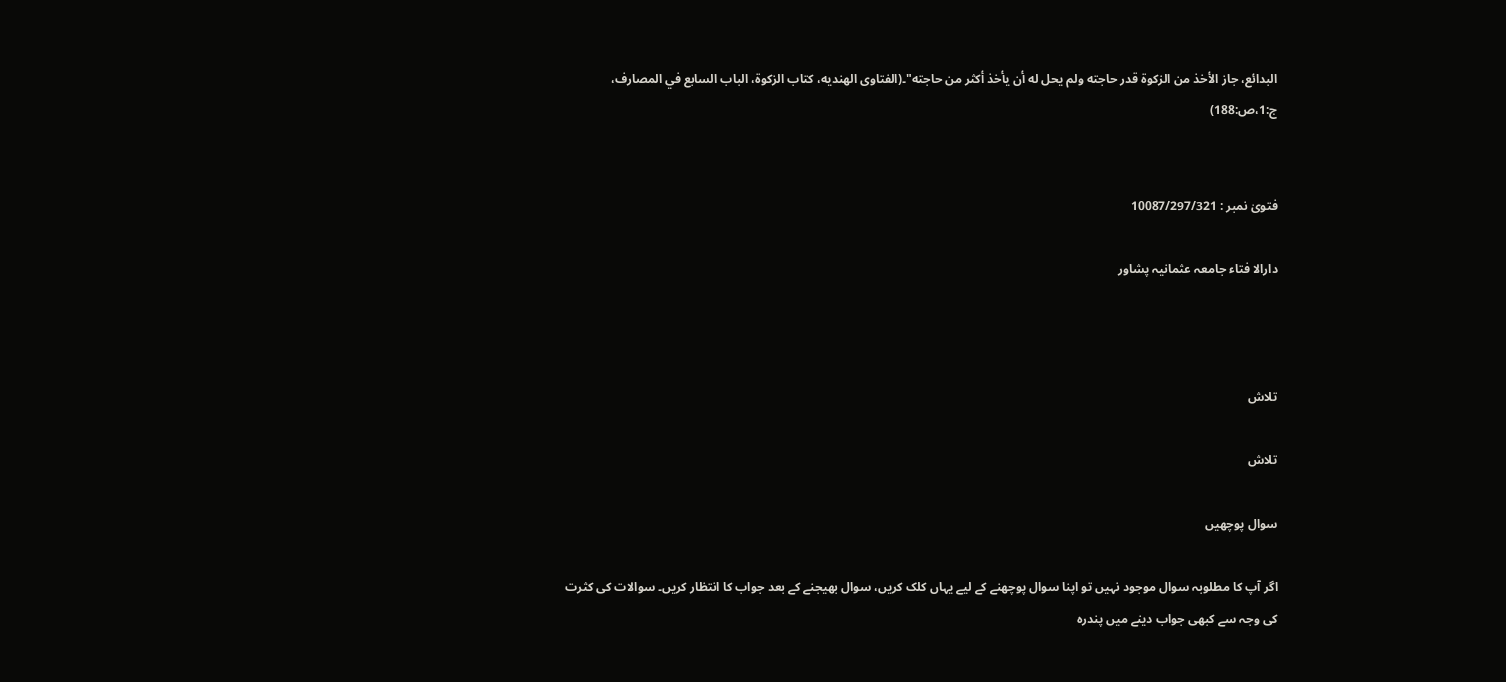البدائع، جاز الأخذ من الزکوۃ قدر حاجته ولم یحل له أن یأخذ أکثر من حاجته"۔(الفتاوی الھندیه، كتاب الزكوة، الباب السابع في المصارف، ج:1،ص:188)


فتویٰ نمبر : 10087/297/321

دارالا فتاء جامعہ عثمانیہ پشاور



تلاش

تلاش

سوال پوچھیں

اگر آپ کا مطلوبہ سوال موجود نہیں تو اپنا سوال پوچھنے کے لیے یہاں کلک کریں، سوال بھیجنے کے بعد جواب کا انتظار کریں۔ سوالات کی کثرت کی وجہ سے کبھی جواب دینے میں پندرہ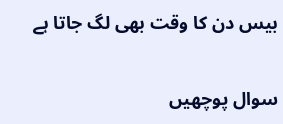بیس دن کا وقت بھی لگ جاتا ہے

سوال پوچھیں